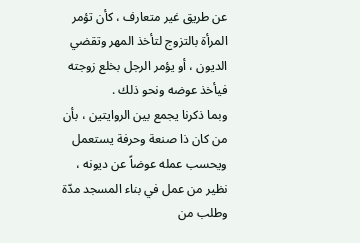عن طريق غير متعارف ، كأن تؤمر المرأة بالتزوج لتأخذ المهر وتقضي الديون ، أو يؤمر الرجل بخلع زوجته فيأخذ عوضه ونحو ذلك .
وبما ذكرنا يجمع بين الروايتين ، بأن من كان ذا صنعة وحرفة يستعمل ويحسب عمله عوضاً عن ديونه ، نظير من عمل في بناء المسجد مدّة وطلب من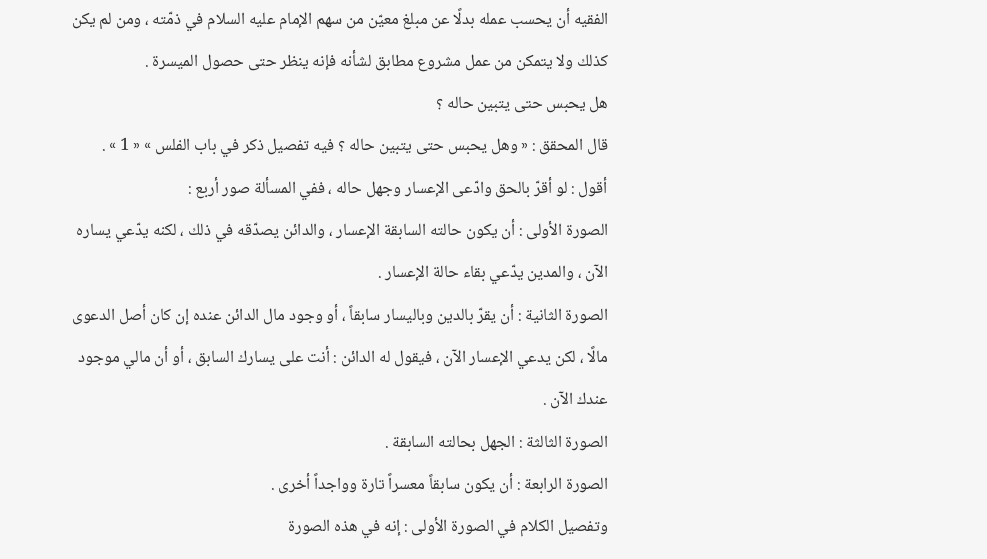الفقيه أن يحسب عمله بدلًا عن مبلغ معيّن من سهم الإمام عليه السلام في ذمّته ، ومن لم يكن كذلك ولا يتمكن من عمل مشروع مطابق لشأنه فإنه ينظر حتى حصول الميسرة .
هل يحبس حتى يتبين حاله ؟
قال المحقق : « وهل يحبس حتى يتبين حاله ؟ فيه تفصيل ذكر في باب الفلس » « 1 » .
أقول : لو أقرّ بالحق وادّعى الإعسار وجهل حاله ، ففي المسألة صور أربع :
الصورة الأولى : أن يكون حالته السابقة الإعسار ، والدائن يصدّقه في ذلك ، لكنه يدّعي يساره الآن ، والمدين يدّعي بقاء حالة الإعسار .
الصورة الثانية : أن يقرّ بالدين وباليسار سابقاً ، أو وجود مال الدائن عنده إن كان أصل الدعوى مالًا ، لكن يدعي الإعسار الآن ، فيقول له الدائن : أنت على يسارك السابق ، أو أن مالي موجود عندك الآن .
الصورة الثالثة : الجهل بحالته السابقة .
الصورة الرابعة : أن يكون سابقاً معسراً تارة وواجداً أخرى .
وتفصيل الكلام في الصورة الأولى : إنه في هذه الصورة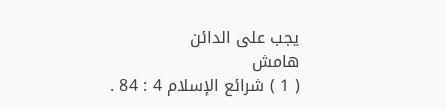يجب على الدائن
هامش
( 1 ) شرائع الإسلام 4 : 84 .